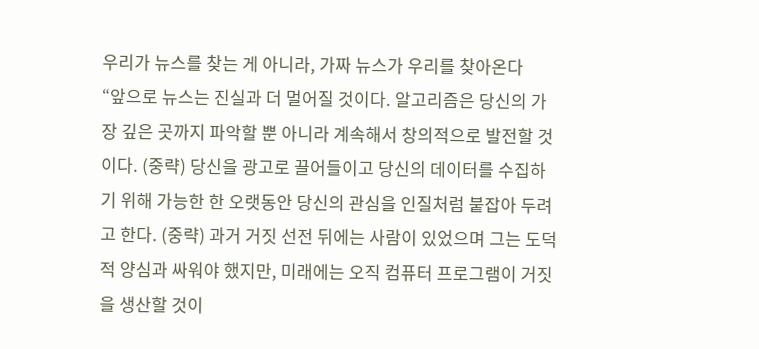우리가 뉴스를 찾는 게 아니라, 가짜 뉴스가 우리를 찾아온다
“앞으로 뉴스는 진실과 더 멀어질 것이다. 알고리즘은 당신의 가장 깊은 곳까지 파악할 뿐 아니라 계속해서 창의적으로 발전할 것이다. (중략) 당신을 광고로 끌어들이고 당신의 데이터를 수집하기 위해 가능한 한 오랫동안 당신의 관심을 인질처럼 붙잡아 두려고 한다. (중략) 과거 거짓 선전 뒤에는 사람이 있었으며 그는 도덕적 양심과 싸워야 했지만, 미래에는 오직 컴퓨터 프로그램이 거짓을 생산할 것이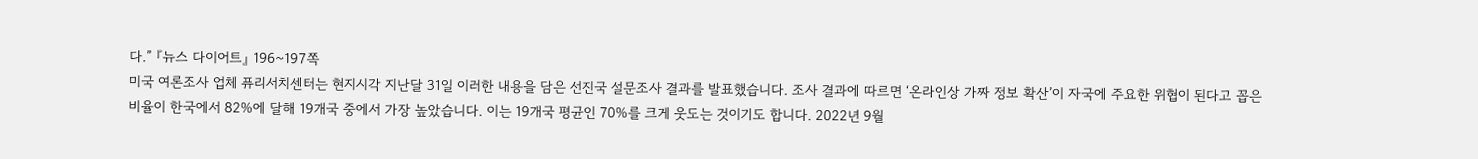다.” 『뉴스 다이어트』 196~197쪽
미국 여론조사 업체 퓨리서치센터는 현지시각 지난달 31일 이러한 내용을 담은 선진국 설문조사 결과를 발표했습니다. 조사 결과에 따르면 ‘온라인상 가짜 정보 확산’이 자국에 주요한 위협이 된다고 꼽은 비율이 한국에서 82%에 달해 19개국 중에서 가장 높았습니다. 이는 19개국 평균인 70%를 크게 웃도는 것이기도 합니다. 2022년 9월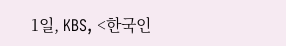1일, KBS, <한국인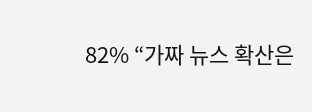82% “가짜 뉴스 확산은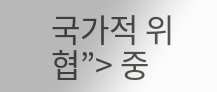국가적 위협”> 중